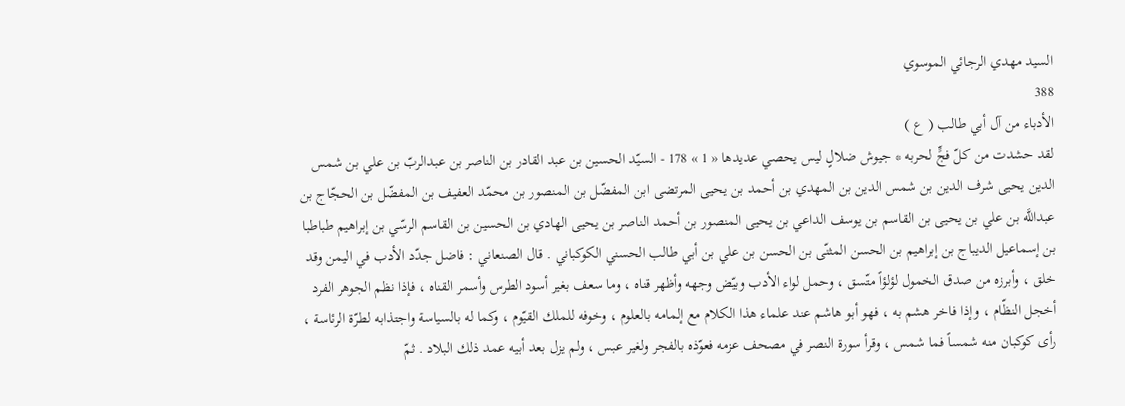السيد مهدي الرجائي الموسوي
388
الأدباء من آل أبي طالب ( ع )
لقد حشدت من كلّ فجٍّ لحربه * جيوش ضلالٍ ليس يحصي عديدها « 1 » 178 - السيّد الحسين بن عبد القادر بن الناصر بن عبدالربّ بن علي بن شمس الدين يحيى شرف الدين بن شمس الدين بن المهدي بن أحمد بن يحيى المرتضى ابن المفضّل بن المنصور بن محمّد العفيف بن المفضّل بن الحجّاج بن عبداللَّه بن علي بن يحيى بن القاسم بن يوسف الداعي بن يحيى المنصور بن أحمد الناصر بن يحيى الهادي بن الحسين بن القاسم الرسّي بن إبراهيم طباطبا بن إسماعيل الديباج بن إبراهيم بن الحسن المثنّى بن الحسن بن علي بن أبي طالب الحسني الكوكباني . قال الصنعاني : فاضل جدّد الأدب في اليمن وقد خلق ، وأبرزه من صدق الخمول لؤلؤاً متّسق ، وحمل لواء الأدب وبيّض وجهه وأظهر قناه ، وما سعف بغير أسود الطرس وأسمر القناه ، فإذا نظم الجوهر الفرد أخجل النظّام ، وإذا فاخر هشم به ، فهو أبو هاشم عند علماء هذا الكلام مع إلمامه بالعلوم ، وخوفه للملك القيّوم ، وكما له بالسياسة واجتذابه لطرّة الرئاسة ، رأى كوكبان منه شمساً فما شمس ، وقرأ سورة النصر في مصحف عزمه فعوّذه بالفجر ولغير عبس ، ولم يزل بعد أبيه عمد ذلك البلاد . ثمّ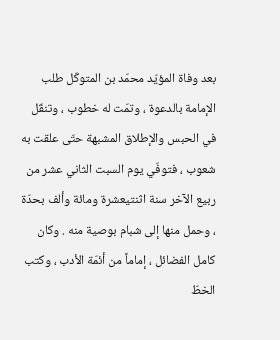بعد وفاة المؤيّد محمّد بن المتوكّل طلب الإمامة بالدعوة ، وتمّت له خطوب ، وتنقّل في الحبس والإطلاق المشبهة حتّى علقت به شعوب ، فتوفّي يوم السبت الثاني عشر من ربيع الآخر سنة اثنتيعشرة ومائة وألف بحدّة ، وحمل منها إلى شبام بوصية منه . وكان كامل الفضائل ، إماماً من أئمّة الأدب ، وكتب الخطّ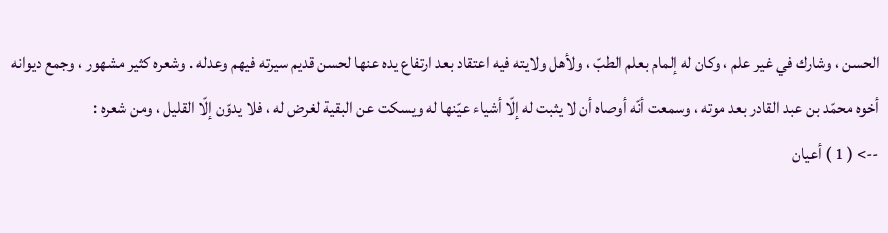الحسن ، وشارك في غير علم ، وكان له إلمام بعلم الطبّ ، ولأهل ولايته فيه اعتقاد بعد ارتفاع يده عنها لحسن قديم سيرته فيهم وعدله . وشعره كثير مشهور ، وجمع ديوانه أخوه محمّد بن عبد القادر بعد موته ، وسمعت أنّه أوصاه أن لا يثبت له إلّا أشياء عيّنها له ويسكت عن البقية لغرض له ، فلا يدوّن إلّا القليل ، ومن شعره :
--> ( 1 ) أعيان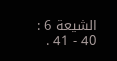الشيعة 6 : 40 - 41 .